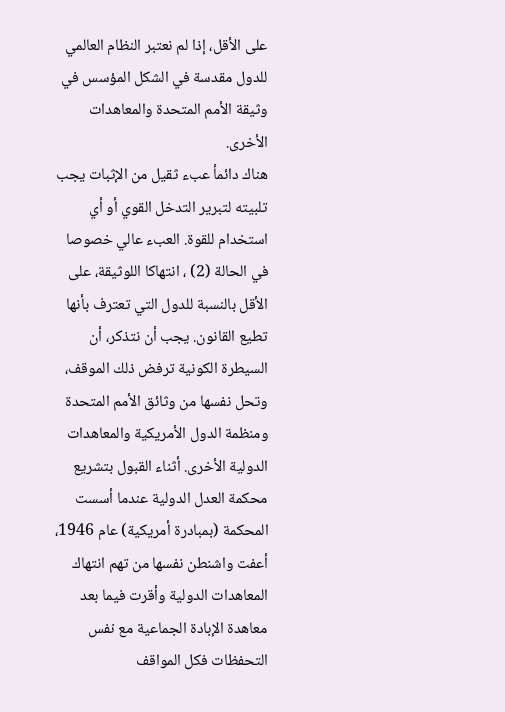على الأقل، إذا لم نعتبر النظام العالمي للدول مقدسة في الشكل المؤسس في وثيقة الأمم المتحدة والمعاهدات الأخرى.
هناك دائمأ عبء ثقيل من الإثبات يجب تلبيته لتبرير التدخل القوي أو أي استخدام للقوة. العبء عالي خصوصا في الحالة (2) ، انتهاكا اللوثيقة، على الأقل بالنسبة للدول التي تعترف بأنها تطيع القانون. يجب أن نتذكر، أن السيطرة الكونية ترفض ذلك الموقف، وتحل نفسها من وثائق الأمم المتحدة ومنظمة الدول الأمريكية والمعاهدات الدولية الأخرى. أثناء القبول بتشريع محكمة العدل الدولية عندما أسست المحكمة (بمبادرة أمريكية) عام 1946، أعفت واشنطن نفسها من تهم انتهاك المعاهدات الدولية وأقرت فيما بعد معاهدة الإبادة الجماعية مع نفس التحفظات فكل المواقف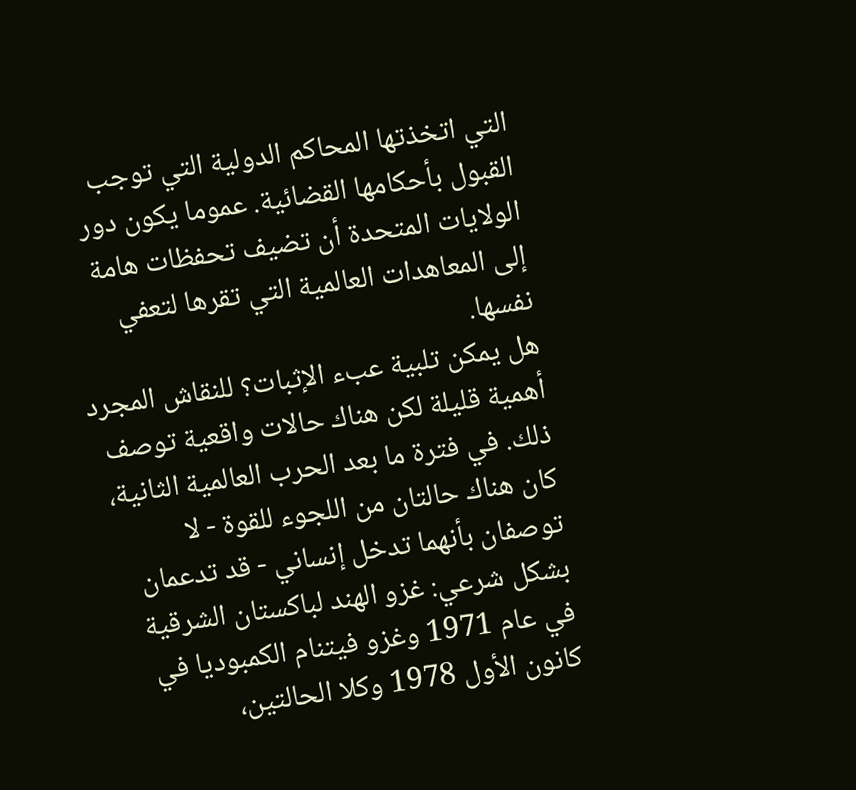التي اتخذتها المحاكم الدولية التي توجب القبول بأحكامها القضائية. عموما يكون دور الولايات المتحدة أن تضيف تحفظات هامة إلى المعاهدات العالمية التي تقرها لتعفي نفسها.
هل يمكن تلبية عبء الإثبات؟ للنقاش المجرد أهمية قليلة لكن هناك حالات واقعية توصف ذلك. في فترة ما بعد الحرب العالمية الثانية، كان هناك حالتان من اللجوء للقوة - لا توصفان بأنهما تدخل إنساني - قد تدعمان بشكل شرعي: غزو الهند لباكستان الشرقية في عام 1971 وغزو فيتنام الكمبوديا في كانون الأول 1978 وكلا الحالتين،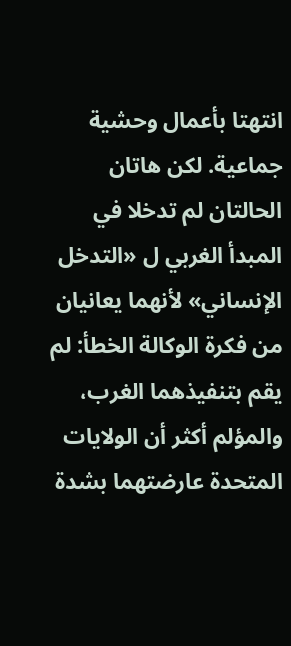انتهتا بأعمال وحشية جماعية. لكن هاتان الحالتان لم تدخلا في المبدأ الغربي ل «التدخل الإنساني» لأنهما يعانيان من فكرة الوكالة الخطأ: لم يقم بتنفيذهما الغرب، والمؤلم أكثر أن الولايات المتحدة عارضتهما بشدة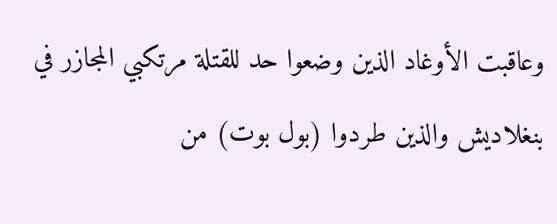وعاقبت الأوغاد الذين وضعوا حد للقتلة مرتكبي المجازر في بنغلاديش والذين طردوا (بول بوت) من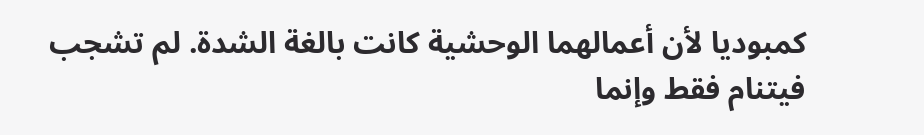كمبوديا لأن أعمالهما الوحشية كانت بالغة الشدة. لم تشجب فيتنام فقط وإنما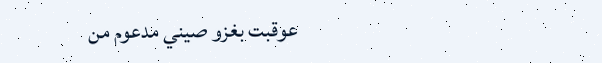عوقبت بغزو صيني مدعوم من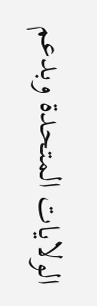الولايات المتحدة وبدعم